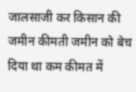जालसाजी कर किसान की जमीन कीमती जमीन को बेच दिया था कम कीमत में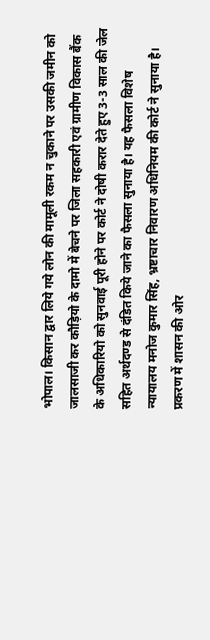भोपाल। किसान द्वार लिये गये लोन की मामूली रकम न चुकाने पर उसकी जमीन को जालसाजी कर कौड़ियो के दामो में बेचने पर जिला सहकारी एवं ग्रामीण विकास बैंक के अधिकारियो को सुनवाई पूरी होने पर कोर्ट ने दोषी करार देते हुए 3-3 साल की जेल सहित अर्थदण्ड से दंडित किये जाने का फैसला सुनाया है। यह फैसला विशेष न्यायालय मनोज कुमार सिंह, भ्रष्टाचार निवारण अधिनियम की कोर्ट ने सुनाया है। प्रकरण में शासन की ओर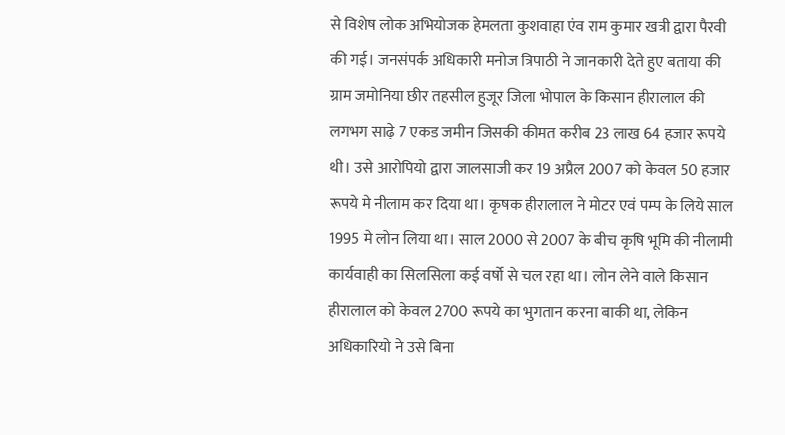से विशेष लोक अभियोजक हेमलता कुशवाहा एंव राम कुमार खत्री द्वारा पैरवी की गई। जनसंपर्क अधिकारी मनोज त्रिपाठी ने जानकारी देते हुए बताया की ग्राम जमोनिया छीर तहसील हुजूर जिला भोपाल के किसान हीरालाल की लगभग साढ़े 7 एकड जमीन जिसकी कीमत करीब 23 लाख 64 हजार रूपये थी। उसे आरोपियो द्वारा जालसाजी कर 19 अप्रैल 2007 को केवल 50 हजार रूपये मे नीलाम कर दिया था। कृषक हीरालाल ने मोटर एवं पम्प के लिये साल 1995 मे लोन लिया था। साल 2000 से 2007 के बीच कृषि भूमि की नीलामी कार्यवाही का सिलसिला कई वर्षो से चल रहा था। लोन लेने वाले किसान हीरालाल को केवल 2700 रूपये का भुगतान करना बाकी था, लेकिन अधिकारियो ने उसे बिना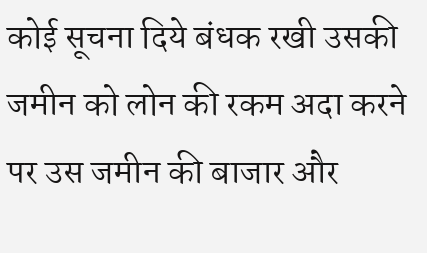कोई सूचना दिये बंधक रखी उसकी जमीन को लोन की रकम अदा करने पर उस जमीन की बाजार और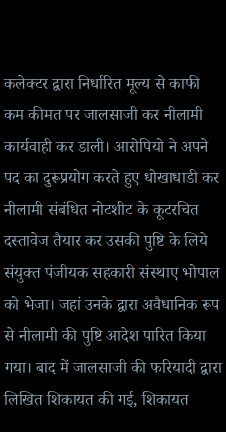कलेक्टर द्वारा निर्धारित मूल्य से काफी कम कीमत पर जालसाजी कर नीलामी कार्यवाही कर डाली। आरोपियो ने अपने पद का दुरूप्रयोग करते हुए धोखाधाडी कर नीलामी संबंधित नोटशीट के कूटरचित दस्तावेज तैयार कर उसकी पुष्टि के लिये संयुक्त पंजीयक सहकारी संस्थाए भोपाल को भेजा। जहां उनके द्वारा अवैधानिक रूप से नीलामी की पुष्टि आदेश पारित किया गया। बाद में जालसाजी की फरियादी द्वारा लिखित शिकायत की गई, शिकायत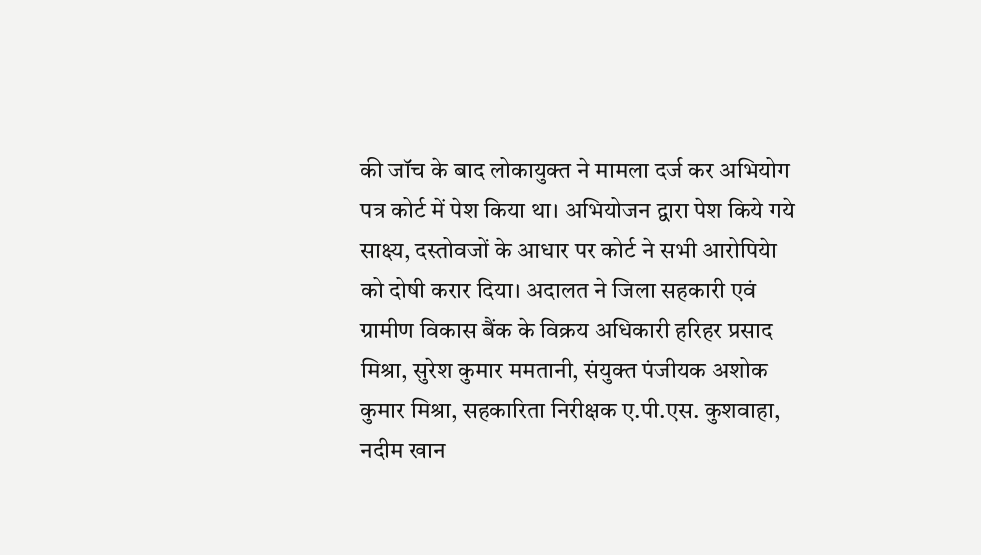की जॉच के बाद लोकायुक्त ने मामला दर्ज कर अभियोग पत्र कोर्ट में पेश किया था। अभियोजन द्वारा पेश किये गये साक्ष्य, दस्तोवजों के आधार पर कोर्ट ने सभी आरोपियेा को दोषी करार दिया। अदालत ने जिला सहकारी एवं ग्रामीण विकास बैंक के विक्रय अधिकारी हरिहर प्रसाद मिश्रा, सुरेश कुमार ममतानी, संयुक्त पंजीयक अशोक कुमार मिश्रा, सहकारिता निरीक्षक ए.पी.एस. कुशवाहा, नदीम खान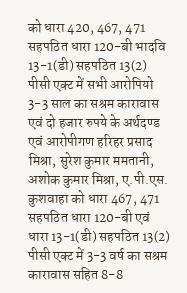को धारा 420, 467, 471 सहपठित धारा 120-बी भादवि 13-1(डी) सहपठित 13(2) पीसी एक्ट में सभी आरोपियो 3-3 साल का सश्रम कारावास एवं दो हजार रुपये के अर्थदण्ड एवं आरोपीगण हरिहर प्रसाद मिश्रा, सुरेश कुमार ममतानी, अशोक कुमार मिश्रा, ए.पी.एस. कुशवाहा को धारा 467, 471 सहपठित धारा 120-बी एवं धारा 13-1(डी) सहपठित 13(2) पीसी एक्ट में 3-3 वर्ष का सश्रम कारावास सहित 8-8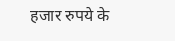हजार रुपये के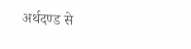अर्थदण्ड से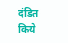दंडित किये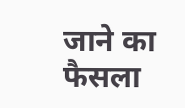जाने का फैसला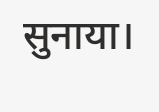सुनाया।